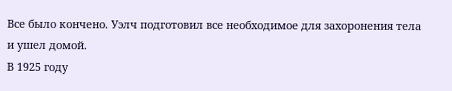Все было кончено. Уэлч подготовил все необходимое для захоронения тела и ушел домой.
В 1925 году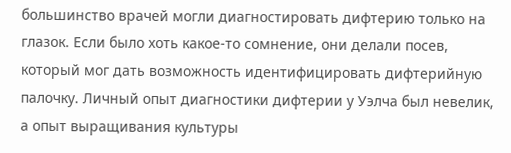большинство врачей могли диагностировать дифтерию только на глазок. Если было хоть какое-то сомнение, они делали посев, который мог дать возможность идентифицировать дифтерийную палочку. Личный опыт диагностики дифтерии у Уэлча был невелик, а опыт выращивания культуры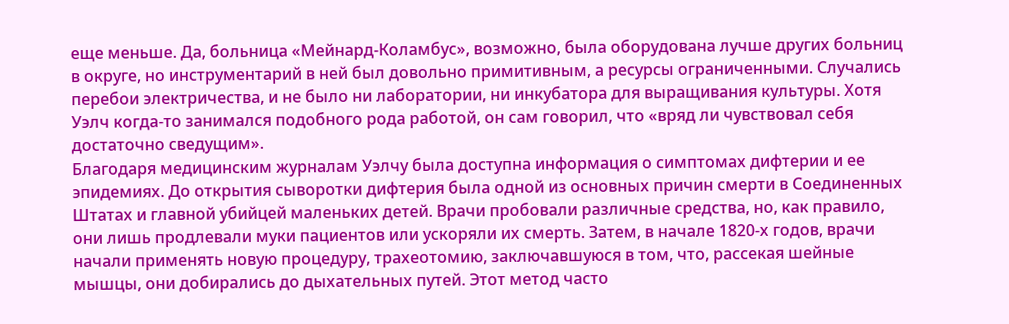еще меньше. Да, больница «Мейнард-Коламбус», возможно, была оборудована лучше других больниц в округе, но инструментарий в ней был довольно примитивным, а ресурсы ограниченными. Случались перебои электричества, и не было ни лаборатории, ни инкубатора для выращивания культуры. Хотя Уэлч когда-то занимался подобного рода работой, он сам говорил, что «вряд ли чувствовал себя достаточно сведущим».
Благодаря медицинским журналам Уэлчу была доступна информация о симптомах дифтерии и ее эпидемиях. До открытия сыворотки дифтерия была одной из основных причин смерти в Соединенных Штатах и главной убийцей маленьких детей. Врачи пробовали различные средства, но, как правило, они лишь продлевали муки пациентов или ускоряли их смерть. Затем, в начале 1820-х годов, врачи начали применять новую процедуру, трахеотомию, заключавшуюся в том, что, рассекая шейные мышцы, они добирались до дыхательных путей. Этот метод часто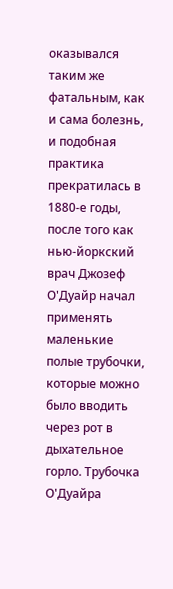оказывался таким же фатальным, как и сама болезнь, и подобная практика прекратилась в 1880-е годы, после того как нью-йоркский врач Джозеф О'Дуайр начал применять маленькие полые трубочки, которые можно было вводить через рот в дыхательное горло. Трубочка О'Дуайра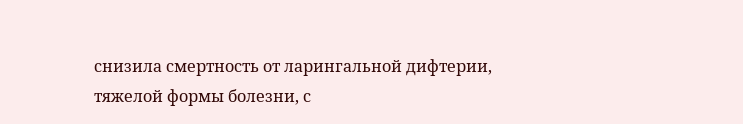снизила смертность от ларингальной дифтерии, тяжелой формы болезни, с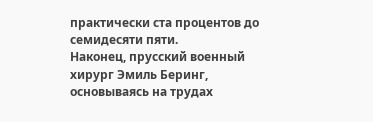практически ста процентов до семидесяти пяти.
Наконец, прусский военный хирург Эмиль Беринг, основываясь на трудах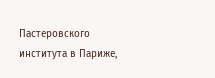Пастеровского института в Париже,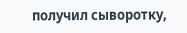получил сыворотку,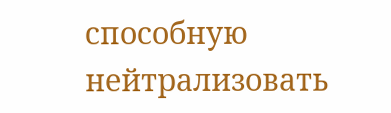способную нейтрализовать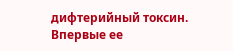дифтерийный токсин. Впервые ее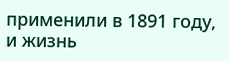применили в 1891 году, и жизнь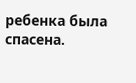ребенка была спасена.